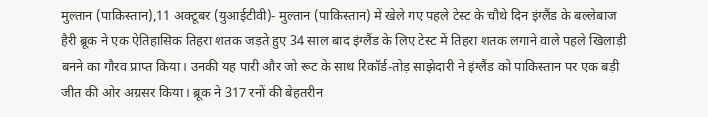मुल्तान (पाकिस्तान),11 अक्टूबर (युआईटीवी)- मुल्तान (पाकिस्तान) में खेले गए पहले टेस्ट के चौथे दिन इंग्लैंड के बल्लेबाज हैरी ब्रूक ने एक ऐतिहासिक तिहरा शतक जड़ते हुए 34 साल बाद इंग्लैंड के लिए टेस्ट में तिहरा शतक लगाने वाले पहले खिलाड़ी बनने का गौरव प्राप्त किया। उनकी यह पारी और जो रूट के साथ रिकॉर्ड-तोड़ साझेदारी ने इंग्लैंड को पाकिस्तान पर एक बड़ी जीत की ओर अग्रसर किया। ब्रूक ने 317 रनों की बेहतरीन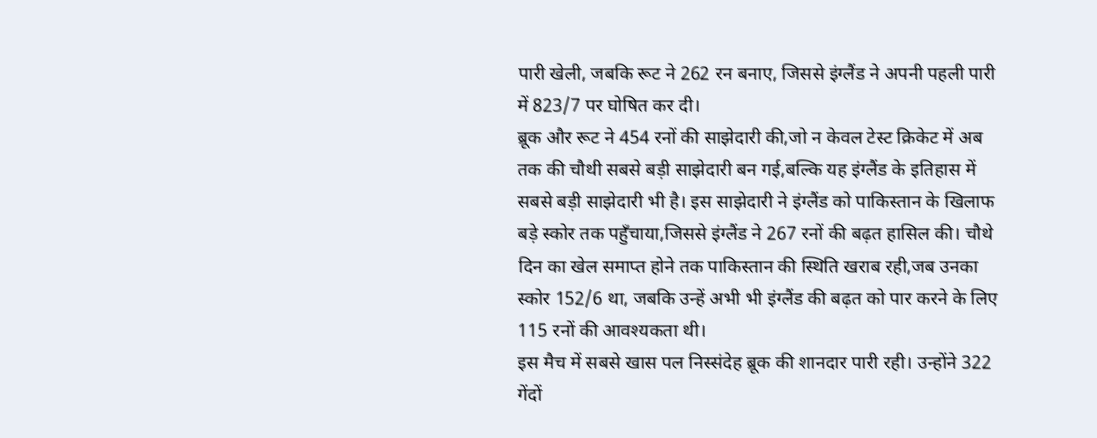पारी खेली, जबकि रूट ने 262 रन बनाए, जिससे इंग्लैंड ने अपनी पहली पारी में 823/7 पर घोषित कर दी।
ब्रूक और रूट ने 454 रनों की साझेदारी की,जो न केवल टेस्ट क्रिकेट में अब तक की चौथी सबसे बड़ी साझेदारी बन गई,बल्कि यह इंग्लैंड के इतिहास में सबसे बड़ी साझेदारी भी है। इस साझेदारी ने इंग्लैंड को पाकिस्तान के खिलाफ बड़े स्कोर तक पहुँचाया,जिससे इंग्लैंड ने 267 रनों की बढ़त हासिल की। चौथे दिन का खेल समाप्त होने तक पाकिस्तान की स्थिति खराब रही,जब उनका स्कोर 152/6 था, जबकि उन्हें अभी भी इंग्लैंड की बढ़त को पार करने के लिए 115 रनों की आवश्यकता थी।
इस मैच में सबसे खास पल निस्संदेह ब्रूक की शानदार पारी रही। उन्होंने 322 गेंदों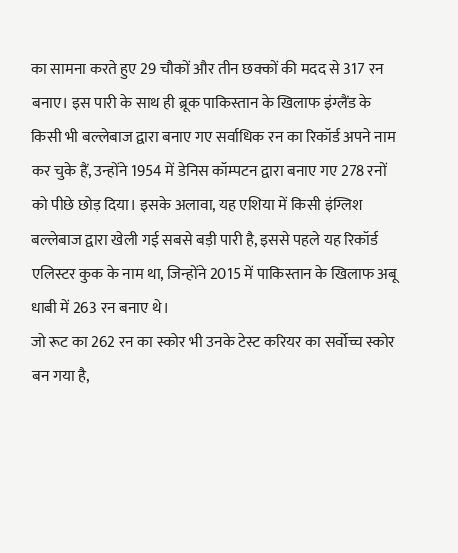का सामना करते हुए 29 चौकों और तीन छक्कों की मदद से 317 रन बनाए। इस पारी के साथ ही ब्रूक पाकिस्तान के खिलाफ इंग्लैंड के किसी भी बल्लेबाज द्वारा बनाए गए सर्वाधिक रन का रिकॉर्ड अपने नाम कर चुके हैं, उन्होंने 1954 में डेनिस कॉम्पटन द्वारा बनाए गए 278 रनों को पीछे छोड़ दिया। इसके अलावा, यह एशिया में किसी इंग्लिश बल्लेबाज द्वारा खेली गई सबसे बड़ी पारी है, इससे पहले यह रिकॉर्ड एलिस्टर कुक के नाम था, जिन्होंने 2015 में पाकिस्तान के खिलाफ अबू धाबी में 263 रन बनाए थे।
जो रूट का 262 रन का स्कोर भी उनके टेस्ट करियर का सर्वोच्च स्कोर बन गया है,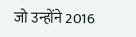जो उन्होंने 2016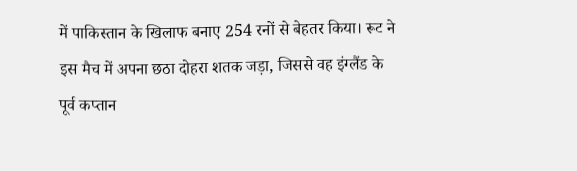में पाकिस्तान के खिलाफ बनाए 254 रनों से बेहतर किया। रूट ने इस मैच में अपना छठा दोहरा शतक जड़ा, जिससे वह इंग्लैंड के पूर्व कप्तान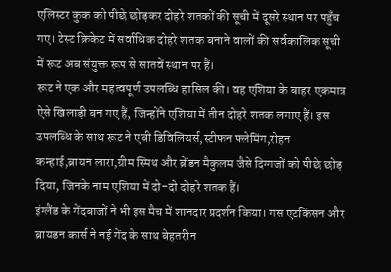एलिस्टर कुक को पीछे छोड़कर दोहरे शतकों की सूची में दूसरे स्थान पर पहुँच गए। टेस्ट क्रिकेट में सर्वाधिक दोहरे शतक बनाने वालों की सर्वकालिक सूची में रूट अब संयुक्त रूप से सातवें स्थान पर हैं।
रूट ने एक और महत्वपूर्ण उपलब्धि हासिल की। वह एशिया के बाहर एकमात्र ऐसे खिलाड़ी बन गए हैं, जिन्होंने एशिया में तीन दोहरे शतक लगाए हैं। इस उपलब्धि के साथ रूट ने एबी डिविलियर्स,स्टीफन फ्लेमिंग,रोहन कन्हाई,ब्रायन लारा,ग्रीम स्मिथ और ब्रेंडन मैकुलम जैसे दिग्गजों को पीछे छोड़ दिया, जिनके नाम एशिया में दो-दो दोहरे शतक हैं।
इंग्लैंड के गेंदबाजों ने भी इस मैच में शानदार प्रदर्शन किया। गस एटकिंसन और ब्रायडन कार्स ने नई गेंद के साथ बेहतरीन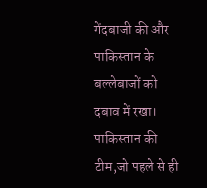गेंदबाजी की और पाकिस्तान के बल्लेबाजों को दबाव में रखा। पाकिस्तान की टीम,जो पहले से ही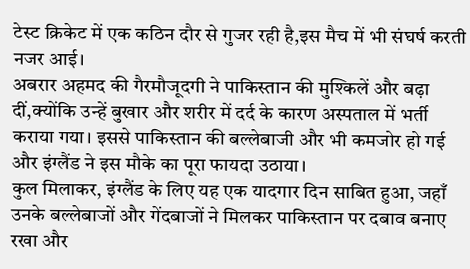टेस्ट क्रिकेट में एक कठिन दौर से गुजर रही है,इस मैच में भी संघर्ष करती नजर आई।
अबरार अहमद की गैरमौजूदगी ने पाकिस्तान की मुश्किलें और बढ़ा दीं,क्योंकि उन्हें बुखार और शरीर में दर्द के कारण अस्पताल में भर्ती कराया गया। इससे पाकिस्तान की बल्लेबाजी और भी कमजोर हो गई और इंग्लैंड ने इस मौके का पूरा फायदा उठाया।
कुल मिलाकर, इंग्लैंड के लिए यह एक यादगार दिन साबित हुआ, जहाँ उनके बल्लेबाजों और गेंदबाजों ने मिलकर पाकिस्तान पर दबाव बनाए रखा और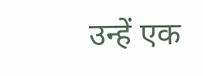उन्हें एक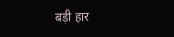बड़ी हार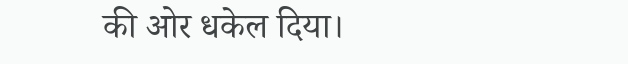की ओर धकेल दिया।